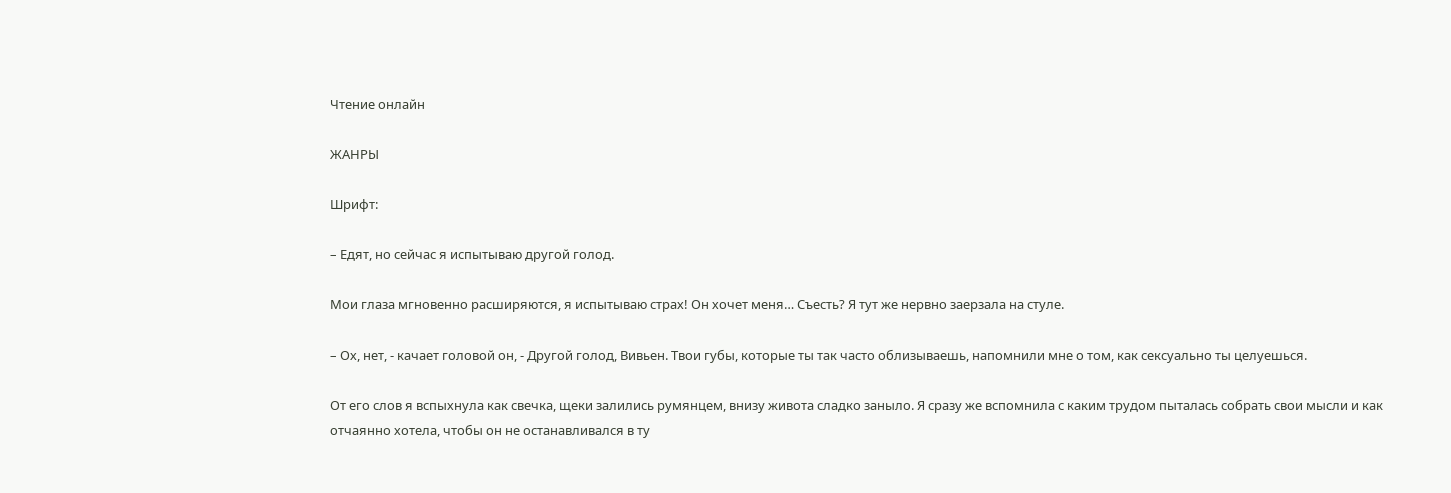Чтение онлайн

ЖАНРЫ

Шрифт:

– Едят, но сейчас я испытываю другой голод.

Мои глаза мгновенно расширяются, я испытываю страх! Он хочет меня… Съесть? Я тут же нервно заерзала на стуле.

– Ох, нет, - качает головой он, - Другой голод, Вивьен. Твои губы, которые ты так часто облизываешь, напомнили мне о том, как сексуально ты целуешься.

От его слов я вспыхнула как свечка, щеки залились румянцем, внизу живота сладко заныло. Я сразу же вспомнила с каким трудом пыталась собрать свои мысли и как отчаянно хотела, чтобы он не останавливался в ту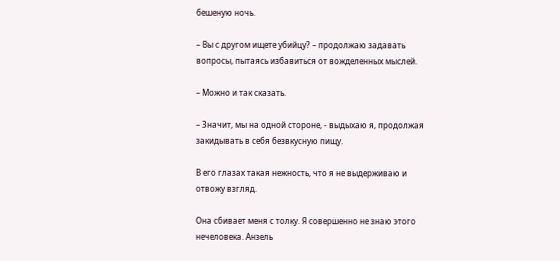бешеную ночь.

– Вы с другом ищете убийцу? – продолжаю задавать вопросы, пытаясь избавиться от вожделенных мыслей.

– Можно и так сказать.

– Значит, мы на одной стороне, - выдыхаю я, продолжая закидывать в себя безвкусную пищу.

В его глазах такая нежность, что я не выдерживаю и отвожу взгляд.

Она сбивает меня с толку. Я совершенно не знаю этого нечеловека. Анзель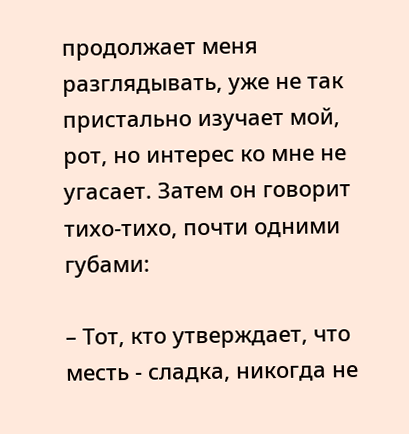продолжает меня разглядывать, уже не так пристально изучает мой, рот, но интерес ко мне не угасает. Затем он говорит тихо-тихо, почти одними губами:

– Тот, кто утверждает, что месть - сладка, никогда не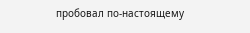пробовал по-настоящему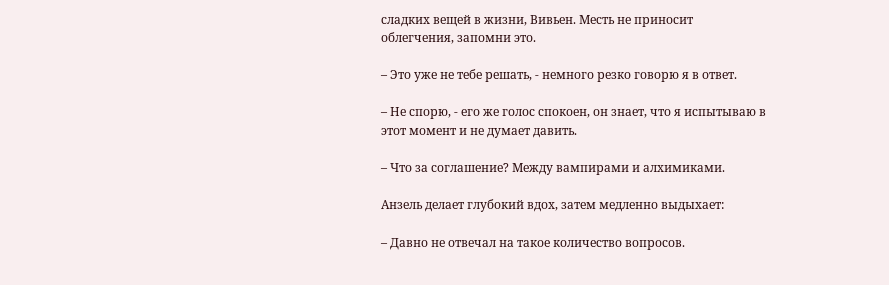сладких вещей в жизни, Вивьен. Месть не приносит облегчения, запомни это.

– Это уже не тебе решать, - немного резко говорю я в ответ.

– Не спорю, - его же голос спокоен, он знает, что я испытываю в этот момент и не думает давить.

– Что за соглашение? Между вампирами и алхимиками.

Анзель делает глубокий вдох, затем медленно выдыхает:

– Давно не отвечал на такое количество вопросов.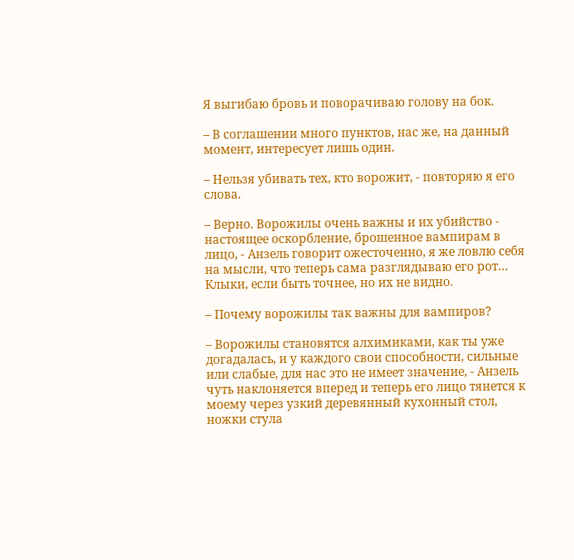Я выгибаю бровь и поворачиваю голову на бок.

– В соглашении много пунктов, нас же, на данный момент, интересует лишь один.

– Нельзя убивать тех, кто ворожит, - повторяю я его слова.

– Верно. Ворожилы очень важны и их убийство - настоящее оскорбление, брошенное вампирам в лицо, - Анзель говорит ожесточенно, я же ловлю себя на мысли, что теперь сама разглядываю его рот… Клыки, если быть точнее, но их не видно.

– Почему ворожилы так важны для вампиров?

– Ворожилы становятся алхимиками, как ты уже догадалась, и у каждого свои способности, сильные или слабые, для нас это не имеет значение, - Анзель чуть наклоняется вперед и теперь его лицо тянется к моему через узкий деревянный кухонный стол, ножки стула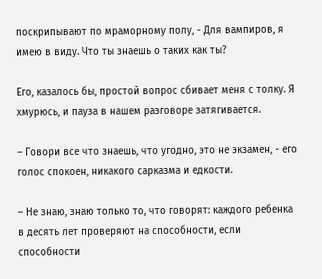поскрипывают по мраморному полу, - Для вампиров, я имею в виду. Что ты знаешь о таких как ты?

Его, казалось бы, простой вопрос сбивает меня с толку. Я хмурюсь, и пауза в нашем разговоре затягивается.

– Говори все что знаешь, что угодно, это не экзамен, - его голос спокоен, никакого сарказма и едкости.

– Не знаю, знаю только то, что говорят: каждого ребенка в десять лет проверяют на способности, если способности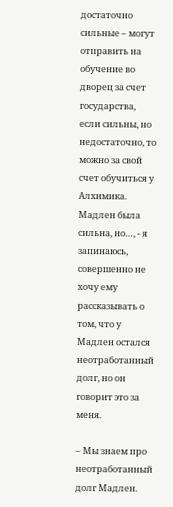достаточно сильные – могут отправить на обучение во дворец за счет государства, если сильны, но недостаточно, то можно за свой счет обучиться у Алхимика. Мадлен была сильна, но…, - я запинаюсь, совершенно не хочу ему рассказывать о том, что у Мадлен остался неотработанный долг, но он говорит это за меня.

– Мы знаем про неотработанный долг Мадлен.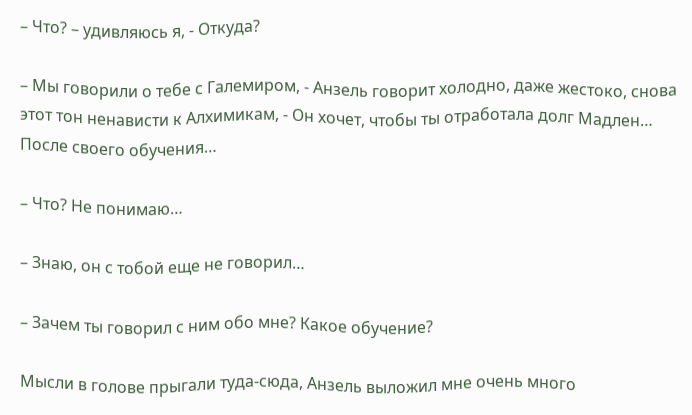– Что? – удивляюсь я, - Откуда?

– Мы говорили о тебе с Галемиром, - Анзель говорит холодно, даже жестоко, снова этот тон ненависти к Алхимикам, - Он хочет, чтобы ты отработала долг Мадлен… После своего обучения…

– Что? Не понимаю…

– Знаю, он с тобой еще не говорил…

– Зачем ты говорил с ним обо мне? Какое обучение?

Мысли в голове прыгали туда-сюда, Анзель выложил мне очень много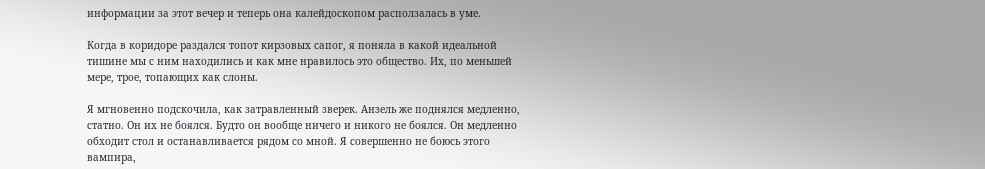информации за этот вечер и теперь она калейдоскопом расползалась в уме.

Когда в коридоре раздался топот кирзовых сапог, я поняла в какой идеальной тишине мы с ним находились и как мне нравилось это общество. Их, по меньшей мере, трое, топающих как слоны.

Я мгновенно подскочила, как затравленный зверек. Анзель же поднялся медленно, статно. Он их не боялся. Будто он вообще ничего и никого не боялся. Он медленно обходит стол и останавливается рядом со мной. Я совершенно не боюсь этого вампира,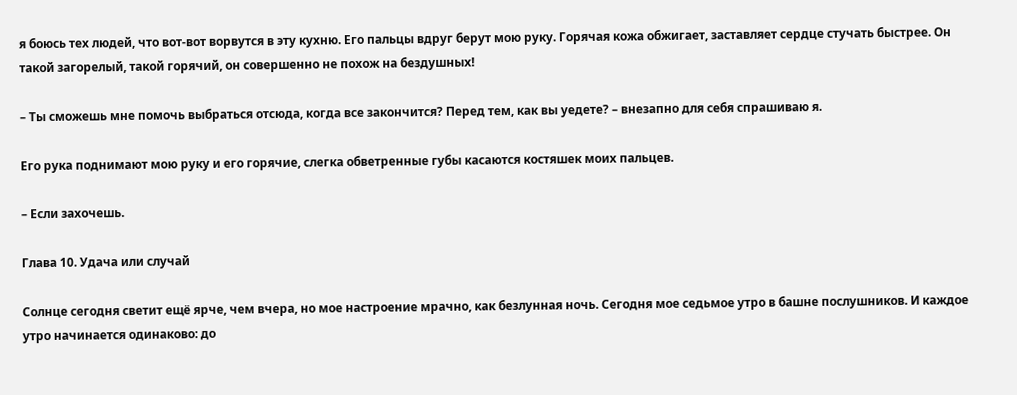я боюсь тех людей, что вот-вот ворвутся в эту кухню. Его пальцы вдруг берут мою руку. Горячая кожа обжигает, заставляет сердце стучать быстрее. Он такой загорелый, такой горячий, он совершенно не похож на бездушных!

– Ты сможешь мне помочь выбраться отсюда, когда все закончится? Перед тем, как вы уедете? – внезапно для себя спрашиваю я.

Его рука поднимают мою руку и его горячие, слегка обветренные губы касаются костяшек моих пальцев.

– Если захочешь.

Глава 10. Удача или случай

Солнце сегодня светит ещё ярче, чем вчера, но мое настроение мрачно, как безлунная ночь. Сегодня мое седьмое утро в башне послушников. И каждое утро начинается одинаково: до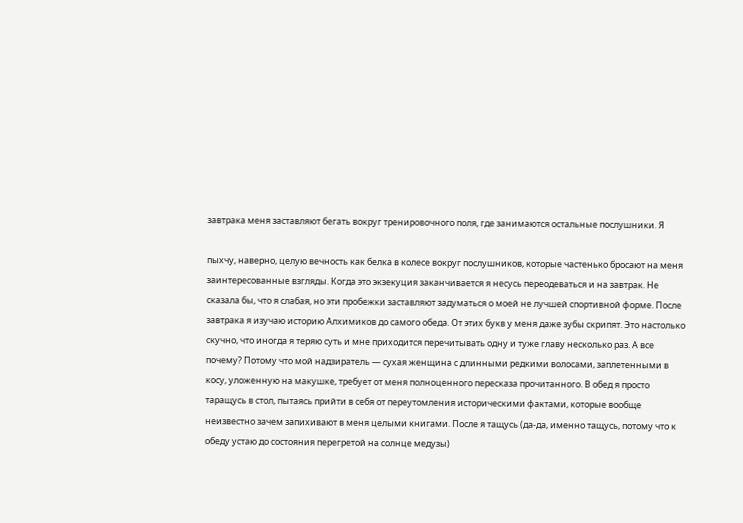завтрака меня заставляют бегать вокруг тренировочного поля, где занимаются остальные послушники. Я

пыхчу, наверно, целую вечность как белка в колесе вокруг послушников, которые частенько бросают на меня заинтересованные взгляды. Когда это экзекуция заканчивается я несусь переодеваться и на завтрак. Не сказала бы, что я слабая, но эти пробежки заставляют задуматься о моей не лучшей спортивной форме. После завтрака я изучаю историю Алхимиков до самого обеда. От этих букв у меня даже зубы скрипят. Это настолько скучно, что иногда я теряю суть и мне приходится перечитывать одну и туже главу несколько раз. А все почему? Потому что мой надзиратель — сухая женщина с длинными редкими волосами, заплетенными в косу, уложенную на макушке, требует от меня полноценного пересказа прочитанного. В обед я просто таращусь в стол, пытаясь прийти в себя от переутомления историческими фактами, которые вообще неизвестно зачем запихивают в меня целыми книгами. После я тащусь (да-да, именно тащусь, потому что к обеду устаю до состояния перегретой на солнце медузы)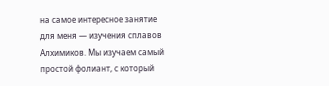на самое интересное занятие для меня — изучения сплавов Алхимиков. Мы изучаем самый простой фолиант, с который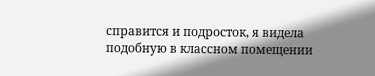справится и подросток, я видела подобную в классном помещении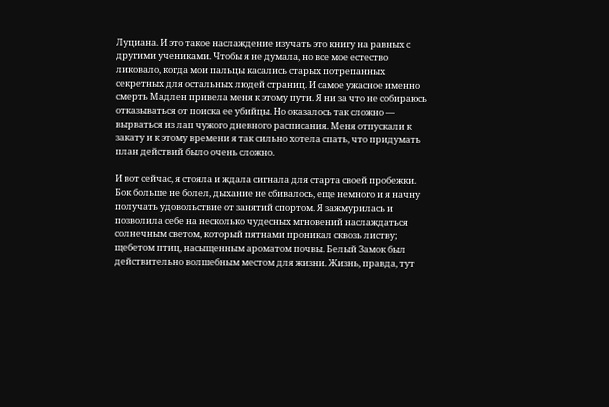Луциана. И это такое наслаждение изучать это книгу на равных с другими учениками. Чтобы я не думала, но все мое естество ликовало, когда мои пальцы касались старых потрепанных секретных для остальных людей страниц. И самое ужасное именно смерть Мадлен привела меня к этому пути. Я ни за что не собираюсь отказываться от поиска ее убийцы. Но оказалось так сложно — вырваться из лап чужого дневного расписания. Меня отпускали к закату и к этому времени я так сильно хотела спать, что придумать план действий было очень сложно.

И вот сейчас, я стояла и ждала сигнала для старта своей пробежки. Бок больше не болел, дыхание не сбивалось, еще немного и я начну получать удовольствие от занятий спортом. Я зажмурилась и позволила себе на несколько чудесных мгновений наслаждаться солнечным светом, который пятнами проникал сквозь листву; щебетом птиц, насыщенным ароматом почвы. Белый Замок был действительно волшебным местом для жизни. Жизнь, правда, тут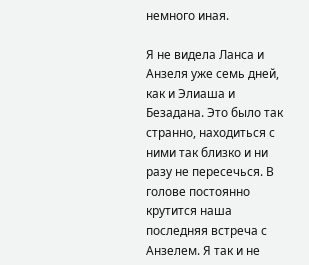немного иная.

Я не видела Ланса и Анзеля уже семь дней, как и Элиаша и Безадана. Это было так странно, находиться с ними так близко и ни разу не пересечься. В голове постоянно крутится наша последняя встреча с Анзелем. Я так и не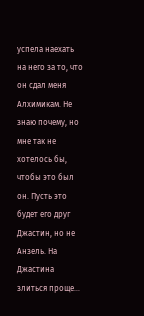успела наехать на него за то, что он сдал меня Алхимикам. Не знаю почему, но мне так не хотелось бы, чтобы это был он. Пусть это будет его друг Джастин, но не Анзель. На Джастина злиться проще…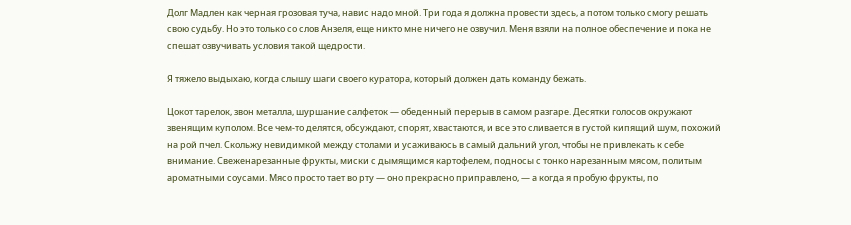Долг Мадлен как черная грозовая туча, навис надо мной. Три года я должна провести здесь, а потом только смогу решать свою судьбу. Но это только со слов Анзеля, еще никто мне ничего не озвучил. Меня взяли на полное обеспечение и пока не спешат озвучивать условия такой щедрости.

Я тяжело выдыхаю, когда слышу шаги своего куратора, который должен дать команду бежать.

Цокот тарелок, звон металла, шуршание салфеток — обеденный перерыв в самом разгаре. Десятки голосов окружают звенящим куполом. Все чем-то делятся, обсуждают, спорят, хвастаются, и все это сливается в густой кипящий шум, похожий на рой пчел. Скольжу невидимкой между столами и усаживаюсь в самый дальний угол, чтобы не привлекать к себе внимание. Свеженарезанные фрукты, миски с дымящимся картофелем, подносы с тонко нарезанным мясом, политым ароматными соусами. Мясо просто тает во рту — оно прекрасно приправлено, — а когда я пробую фрукты, по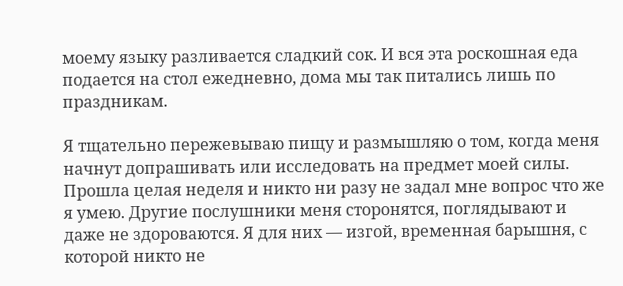моему языку разливается сладкий сок. И вся эта роскошная еда подается на стол ежедневно, дома мы так питались лишь по праздникам.

Я тщательно пережевываю пищу и размышляю о том, когда меня начнут допрашивать или исследовать на предмет моей силы. Прошла целая неделя и никто ни разу не задал мне вопрос что же я умею. Другие послушники меня сторонятся, поглядывают и даже не здороваются. Я для них — изгой, временная барышня, с которой никто не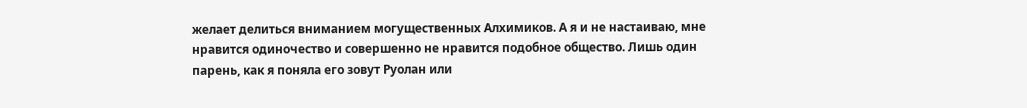желает делиться вниманием могущественных Алхимиков. А я и не настаиваю, мне нравится одиночество и совершенно не нравится подобное общество. Лишь один парень, как я поняла его зовут Руолан или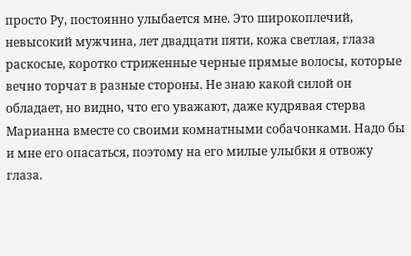просто Ру, постоянно улыбается мне. Это широкоплечий, невысокий мужчина, лет двадцати пяти, кожа светлая, глаза раскосые, коротко стриженные черные прямые волосы, которые вечно торчат в разные стороны. Не знаю какой силой он обладает, но видно, что его уважают, даже кудрявая стерва Марианна вместе со своими комнатными собачонками. Надо бы и мне его опасаться, поэтому на его милые улыбки я отвожу глаза.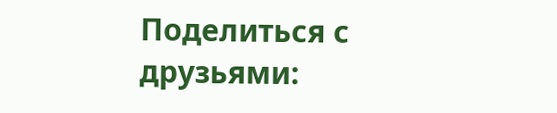Поделиться с друзьями: